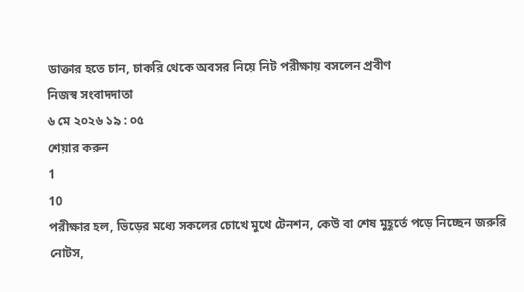ডাক্তার হতে চান, চাকরি থেকে অবসর নিয়ে নিট পরীক্ষায় বসলেন প্রবীণ
নিজস্ব সংবাদদাতা
৬ মে ২০২৬ ১৯ : ০৫
শেয়ার করুন
1
10
পরীক্ষার হল, ভিড়ের মধ্যে সকলের চোখে মুখে টেনশন, কেউ বা শেষ মুহূর্তে পড়ে নিচ্ছেন জরুরি নোটস,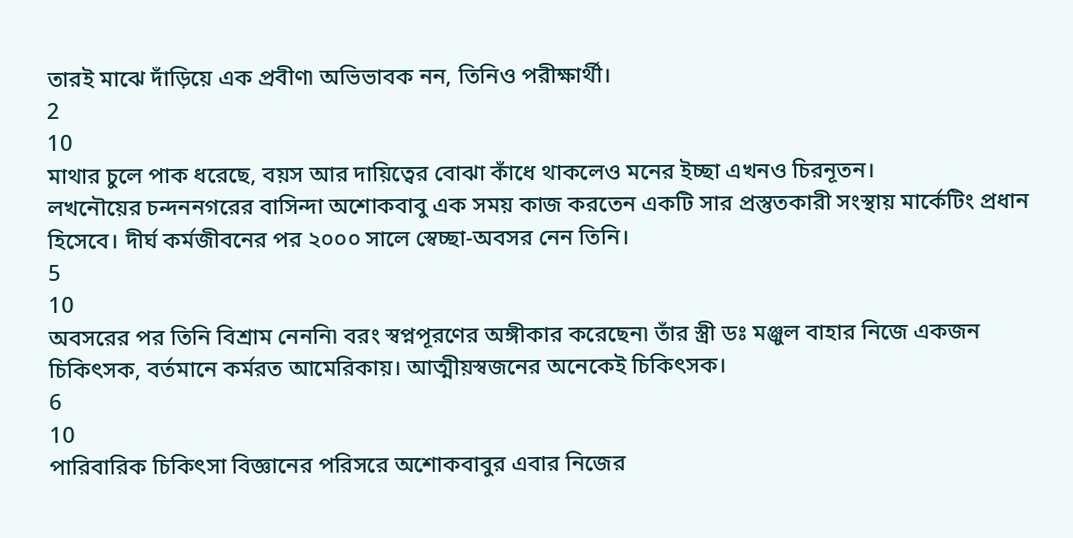তারই মাঝে দাঁড়িয়ে এক প্রবীণ৷ অভিভাবক নন, তিনিও পরীক্ষার্থী।
2
10
মাথার চুলে পাক ধরেছে, বয়স আর দায়িত্বের বোঝা কাঁধে থাকলেও মনের ইচ্ছা এখনও চিরনূতন।
লখনৌয়ের চন্দননগরের বাসিন্দা অশোকবাবু এক সময় কাজ করতেন একটি সার প্রস্তুতকারী সংস্থায় মার্কেটিং প্রধান হিসেবে। দীর্ঘ কর্মজীবনের পর ২০০০ সালে স্বেচ্ছা-অবসর নেন তিনি।
5
10
অবসরের পর তিনি বিশ্রাম নেননি৷ বরং স্বপ্নপূরণের অঙ্গীকার করেছেন৷ তাঁর স্ত্রী ডঃ মঞ্জুল বাহার নিজে একজন চিকিৎসক, বর্তমানে কর্মরত আমেরিকায়। আত্মীয়স্বজনের অনেকেই চিকিৎসক।
6
10
পারিবারিক চিকিৎসা বিজ্ঞানের পরিসরে অশোকবাবুর এবার নিজের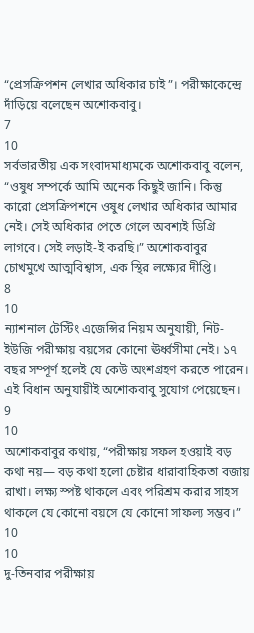“প্রেসক্রিপশন লেখার অধিকার চাই”। পরীক্ষাকেন্দ্রে দাঁড়িয়ে বলেছেন অশোকবাবু।
7
10
সর্বভারতীয় এক সংবাদমাধ্যমকে অশোকবাবু বলেন, “ওষুধ সম্পর্কে আমি অনেক কিছুই জানি। কিন্তু কারো প্রেসক্রিপশনে ওষুধ লেখার অধিকার আমার নেই। সেই অধিকার পেতে গেলে অবশ্যই ডিগ্রি লাগবে। সেই লড়াই-ই করছি।” অশোকবাবুর চোখমুখে আত্মবিশ্বাস, এক স্থির লক্ষ্যের দীপ্তি।
8
10
ন্যাশনাল টেস্টিং এজেন্সির নিয়ম অনুযায়ী, নিট-ইউজি পরীক্ষায় বয়সের কোনো ঊর্ধ্বসীমা নেই। ১৭ বছর সম্পূর্ণ হলেই যে কেউ অংশগ্রহণ করতে পারেন। এই বিধান অনুযায়ীই অশোকবাবু সুযোগ পেয়েছেন।
9
10
অশোকবাবুর কথায়, “পরীক্ষায় সফল হওয়াই বড় কথা নয়— বড় কথা হলো চেষ্টার ধারাবাহিকতা বজায় রাখা। লক্ষ্য স্পষ্ট থাকলে এবং পরিশ্রম করার সাহস থাকলে যে কোনো বয়সে যে কোনো সাফল্য সম্ভব।”
10
10
দু-তিনবার পরীক্ষায়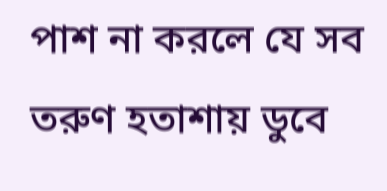পাশ না করলে যে সব তরুণ হতাশায় ডুবে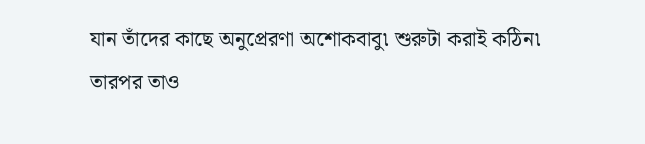যান তাঁদের কাছে অনুপ্রেরণা অশোকবাবু৷ শুরুটা করাই কঠিন৷ তারপর তাও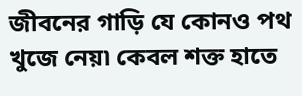জীবনের গাড়ি যে কোনও পথ খুজে নেয়৷ কেবল শক্ত হাতে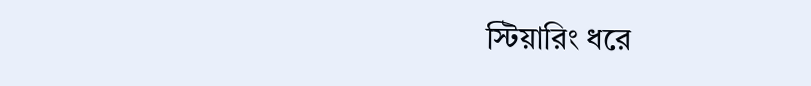স্টিয়ারিং ধরে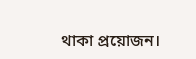থাকা প্রয়োজন।